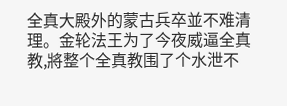全真大殿外的蒙古兵卒並不难清理。金轮法王为了今夜威逼全真教,將整个全真教围了个水泄不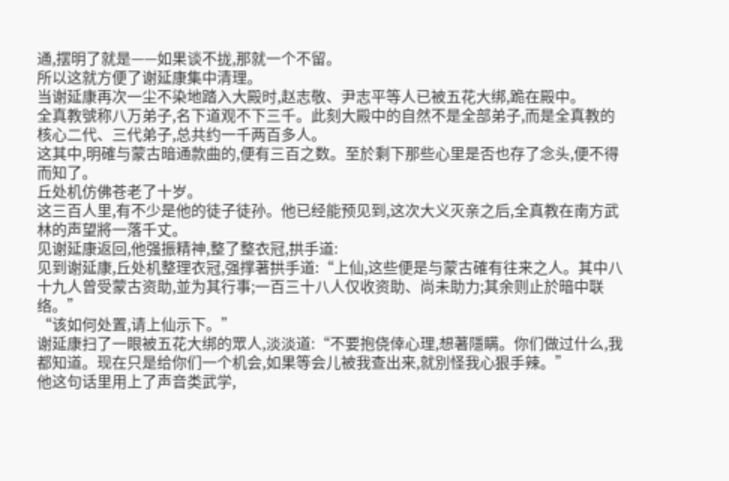通,摆明了就是——如果谈不拢,那就一个不留。
所以这就方便了谢延康集中清理。
当谢延康再次一尘不染地踏入大殿时,赵志敬、尹志平等人已被五花大绑,跪在殿中。
全真教號称八万弟子,名下道观不下三千。此刻大殿中的自然不是全部弟子,而是全真教的核心二代、三代弟子,总共约一千两百多人。
这其中,明確与蒙古暗通款曲的,便有三百之数。至於剩下那些心里是否也存了念头,便不得而知了。
丘处机仿佛苍老了十岁。
这三百人里,有不少是他的徒子徒孙。他已经能预见到,这次大义灭亲之后,全真教在南方武林的声望將一落千丈。
见谢延康返回,他强振精神,整了整衣冠,拱手道:
见到谢延康,丘处机整理衣冠,强撑著拱手道:“上仙,这些便是与蒙古確有往来之人。其中八十九人曾受蒙古资助,並为其行事;一百三十八人仅收资助、尚未助力;其余则止於暗中联络。”
“该如何处置,请上仙示下。”
谢延康扫了一眼被五花大绑的眾人,淡淡道:“不要抱侥倖心理,想著隱瞒。你们做过什么,我都知道。现在只是给你们一个机会,如果等会儿被我查出来,就別怪我心狠手辣。”
他这句话里用上了声音类武学,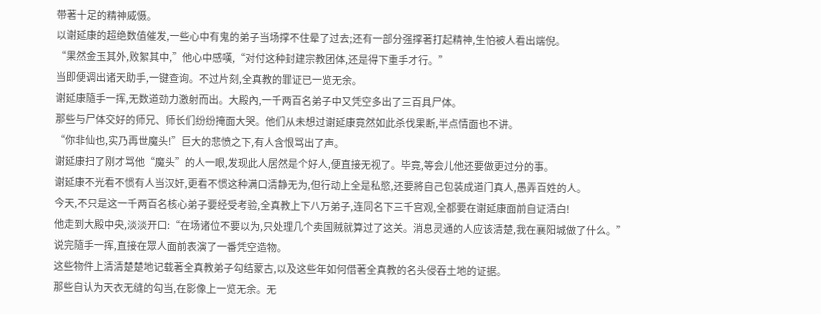带著十足的精神威慑。
以谢延康的超绝数值催发,一些心中有鬼的弟子当场撑不住晕了过去;还有一部分强撑著打起精神,生怕被人看出端倪。
“果然金玉其外,败絮其中,”他心中感嘆,“对付这种封建宗教团体,还是得下重手才行。”
当即便调出诸天助手,一键查询。不过片刻,全真教的罪证已一览无余。
谢延康隨手一挥,无数道劲力激射而出。大殿內,一千两百名弟子中又凭空多出了三百具尸体。
那些与尸体交好的师兄、师长们纷纷掩面大哭。他们从未想过谢延康竟然如此杀伐果断,半点情面也不讲。
“你非仙也,实乃再世魔头!”巨大的悲愤之下,有人含恨骂出了声。
谢延康扫了刚才骂他“魔头”的人一眼,发现此人居然是个好人,便直接无视了。毕竟,等会儿他还要做更过分的事。
谢延康不光看不惯有人当汉奸,更看不惯这种满口清静无为,但行动上全是私慾,还要將自己包装成道门真人,愚弄百姓的人。
今天,不只是这一千两百名核心弟子要经受考验,全真教上下八万弟子,连同名下三千宫观,全都要在谢延康面前自证清白!
他走到大殿中央,淡淡开口:“在场诸位不要以为,只处理几个卖国贼就算过了这关。消息灵通的人应该清楚,我在襄阳城做了什么。”
说完隨手一挥,直接在眾人面前表演了一番凭空造物。
这些物件上清清楚楚地记载著全真教弟子勾结蒙古,以及这些年如何借著全真教的名头侵吞土地的证据。
那些自认为天衣无缝的勾当,在影像上一览无余。无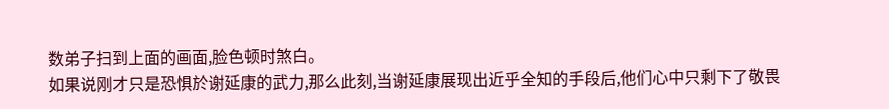数弟子扫到上面的画面,脸色顿时煞白。
如果说刚才只是恐惧於谢延康的武力,那么此刻,当谢延康展现出近乎全知的手段后,他们心中只剩下了敬畏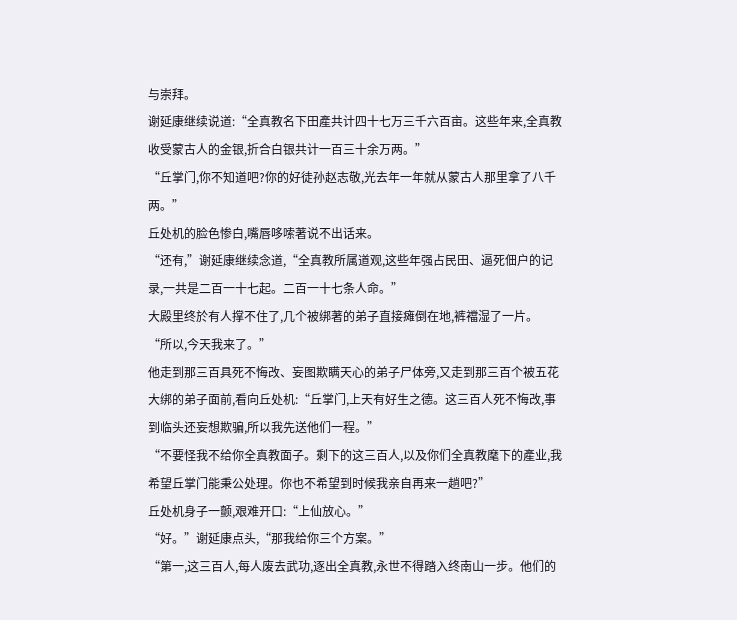与崇拜。
谢延康继续说道:“全真教名下田產共计四十七万三千六百亩。这些年来,全真教收受蒙古人的金银,折合白银共计一百三十余万两。”
“丘掌门,你不知道吧?你的好徒孙赵志敬,光去年一年就从蒙古人那里拿了八千两。”
丘处机的脸色惨白,嘴唇哆嗦著说不出话来。
“还有,”谢延康继续念道,“全真教所属道观,这些年强占民田、逼死佃户的记录,一共是二百一十七起。二百一十七条人命。”
大殿里终於有人撑不住了,几个被绑著的弟子直接瘫倒在地,裤襠湿了一片。
“所以,今天我来了。”
他走到那三百具死不悔改、妄图欺瞒天心的弟子尸体旁,又走到那三百个被五花大绑的弟子面前,看向丘处机:“丘掌门,上天有好生之德。这三百人死不悔改,事到临头还妄想欺骗,所以我先送他们一程。”
“不要怪我不给你全真教面子。剩下的这三百人,以及你们全真教麾下的產业,我希望丘掌门能秉公处理。你也不希望到时候我亲自再来一趟吧?”
丘处机身子一颤,艰难开口:“上仙放心。”
“好。”谢延康点头,“那我给你三个方案。”
“第一,这三百人,每人废去武功,逐出全真教,永世不得踏入终南山一步。他们的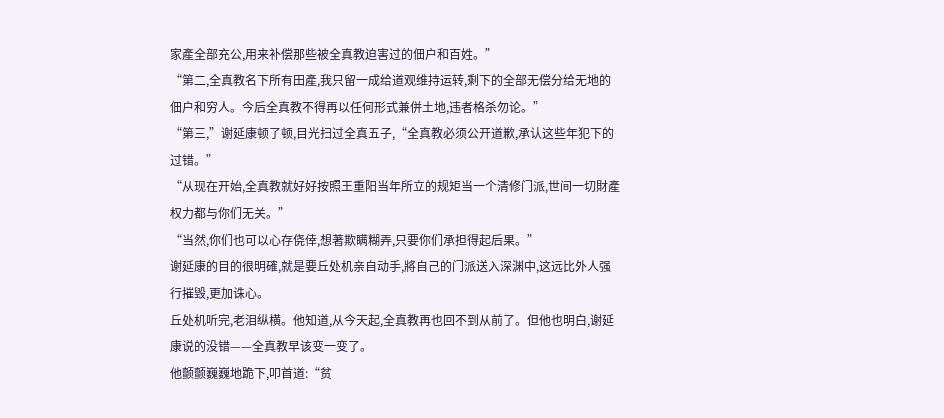家產全部充公,用来补偿那些被全真教迫害过的佃户和百姓。”
“第二,全真教名下所有田產,我只留一成给道观维持运转,剩下的全部无偿分给无地的佃户和穷人。今后全真教不得再以任何形式兼併土地,违者格杀勿论。”
“第三,”谢延康顿了顿,目光扫过全真五子,“全真教必须公开道歉,承认这些年犯下的过错。”
“从现在开始,全真教就好好按照王重阳当年所立的规矩当一个清修门派,世间一切財產权力都与你们无关。”
“当然,你们也可以心存侥倖,想著欺瞒糊弄,只要你们承担得起后果。”
谢延康的目的很明確,就是要丘处机亲自动手,將自己的门派送入深渊中,这远比外人强行摧毁,更加诛心。
丘处机听完,老泪纵横。他知道,从今天起,全真教再也回不到从前了。但他也明白,谢延康说的没错——全真教早该变一变了。
他颤颤巍巍地跪下,叩首道:“贫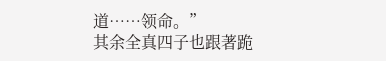道……领命。”
其余全真四子也跟著跪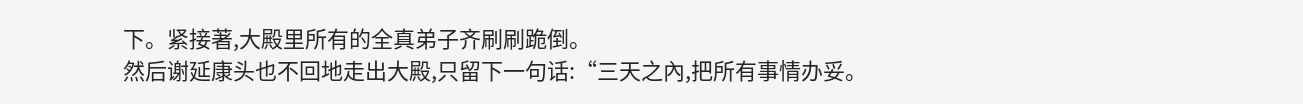下。紧接著,大殿里所有的全真弟子齐刷刷跪倒。
然后谢延康头也不回地走出大殿,只留下一句话:“三天之內,把所有事情办妥。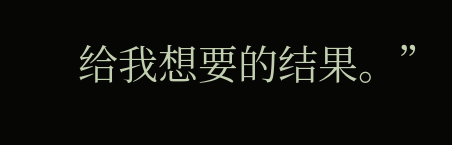给我想要的结果。”